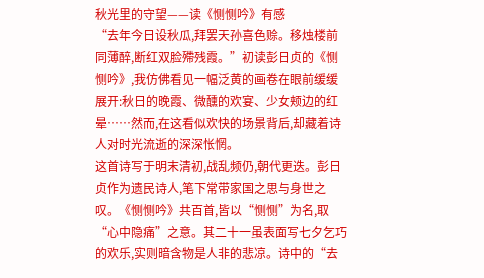秋光里的守望——读《恻恻吟》有感
“去年今日设秋瓜,拜罢天孙喜色赊。移烛楼前同薄醉,断红双脸殢残霞。”初读彭日贞的《恻恻吟》,我仿佛看见一幅泛黄的画卷在眼前缓缓展开:秋日的晚霞、微醺的欢宴、少女颊边的红晕……然而,在这看似欢快的场景背后,却藏着诗人对时光流逝的深深怅惘。
这首诗写于明末清初,战乱频仍,朝代更迭。彭日贞作为遗民诗人,笔下常带家国之思与身世之叹。《恻恻吟》共百首,皆以“恻恻”为名,取“心中隐痛”之意。其二十一虽表面写七夕乞巧的欢乐,实则暗含物是人非的悲凉。诗中的“去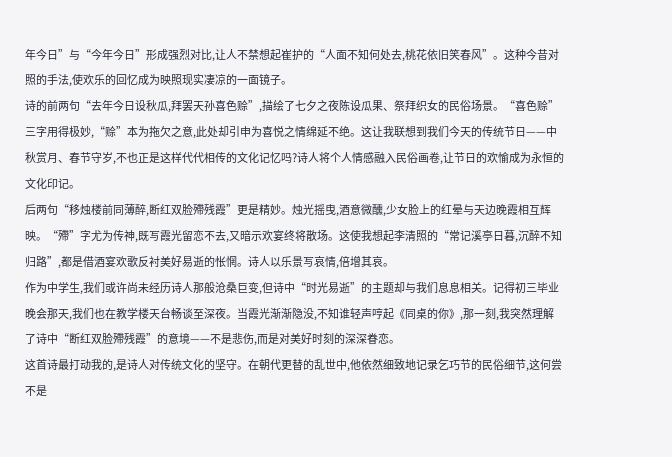年今日”与“今年今日”形成强烈对比,让人不禁想起崔护的“人面不知何处去,桃花依旧笑春风”。这种今昔对照的手法,使欢乐的回忆成为映照现实凄凉的一面镜子。
诗的前两句“去年今日设秋瓜,拜罢天孙喜色赊”,描绘了七夕之夜陈设瓜果、祭拜织女的民俗场景。“喜色赊”三字用得极妙,“赊”本为拖欠之意,此处却引申为喜悦之情绵延不绝。这让我联想到我们今天的传统节日——中秋赏月、春节守岁,不也正是这样代代相传的文化记忆吗?诗人将个人情感融入民俗画卷,让节日的欢愉成为永恒的文化印记。
后两句“移烛楼前同薄醉,断红双脸殢残霞”更是精妙。烛光摇曳,酒意微醺,少女脸上的红晕与天边晚霞相互辉映。“殢”字尤为传神,既写霞光留恋不去,又暗示欢宴终将散场。这使我想起李清照的“常记溪亭日暮,沉醉不知归路”,都是借酒宴欢歌反衬美好易逝的怅惘。诗人以乐景写哀情,倍增其哀。
作为中学生,我们或许尚未经历诗人那般沧桑巨变,但诗中“时光易逝”的主题却与我们息息相关。记得初三毕业晚会那天,我们也在教学楼天台畅谈至深夜。当霞光渐渐隐没,不知谁轻声哼起《同桌的你》,那一刻,我突然理解了诗中“断红双脸殢残霞”的意境——不是悲伤,而是对美好时刻的深深眷恋。
这首诗最打动我的,是诗人对传统文化的坚守。在朝代更替的乱世中,他依然细致地记录乞巧节的民俗细节,这何尝不是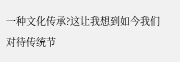一种文化传承?这让我想到如今我们对待传统节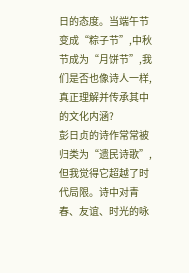日的态度。当端午节变成“粽子节”,中秋节成为“月饼节”,我们是否也像诗人一样,真正理解并传承其中的文化内涵?
彭日贞的诗作常常被归类为“遗民诗歌”,但我觉得它超越了时代局限。诗中对青春、友谊、时光的咏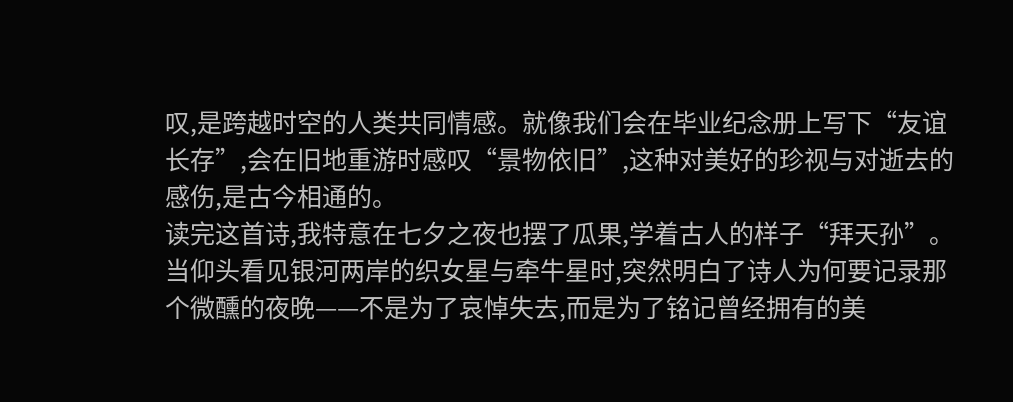叹,是跨越时空的人类共同情感。就像我们会在毕业纪念册上写下“友谊长存”,会在旧地重游时感叹“景物依旧”,这种对美好的珍视与对逝去的感伤,是古今相通的。
读完这首诗,我特意在七夕之夜也摆了瓜果,学着古人的样子“拜天孙”。当仰头看见银河两岸的织女星与牵牛星时,突然明白了诗人为何要记录那个微醺的夜晚——不是为了哀悼失去,而是为了铭记曾经拥有的美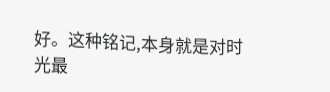好。这种铭记,本身就是对时光最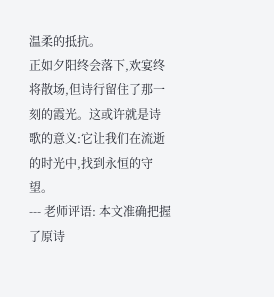温柔的抵抗。
正如夕阳终会落下,欢宴终将散场,但诗行留住了那一刻的霞光。这或许就是诗歌的意义:它让我们在流逝的时光中,找到永恒的守望。
--- 老师评语: 本文准确把握了原诗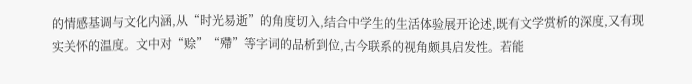的情感基调与文化内涵,从“时光易逝”的角度切入,结合中学生的生活体验展开论述,既有文学赏析的深度,又有现实关怀的温度。文中对“赊”“殢”等字词的品析到位,古今联系的视角颇具启发性。若能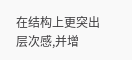在结构上更突出层次感,并增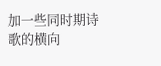加一些同时期诗歌的横向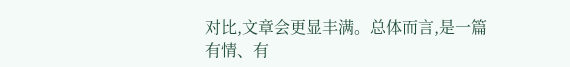对比,文章会更显丰满。总体而言,是一篇有情、有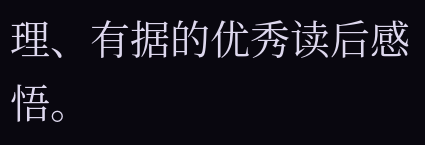理、有据的优秀读后感悟。